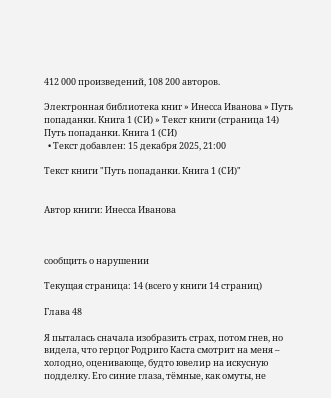412 000 произведений, 108 200 авторов.

Электронная библиотека книг » Инесса Иванова » Путь попаданки. Книга 1 (СИ) » Текст книги (страница 14)
Путь попаданки. Книга 1 (СИ)
  • Текст добавлен: 15 декабря 2025, 21:00

Текст книги "Путь попаданки. Книга 1 (СИ)"


Автор книги: Инесса Иванова



сообщить о нарушении

Текущая страница: 14 (всего у книги 14 страниц)

Глава 48

Я пыталась сначала изобразить страх, потом гнев, но видела, что герцог Родриго Каста смотрит на меня – холодно, оценивающе, будто ювелир на искусную подделку. Его синие глаза, тёмные, как омуты, не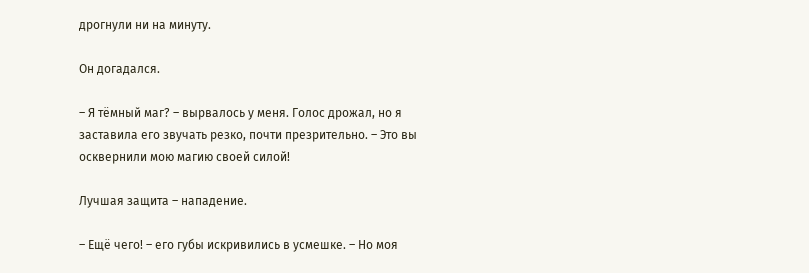дрогнули ни на минуту.

Он догадался.

– Я тёмный маг? – вырвалось у меня. Голос дрожал, но я заставила его звучать резко, почти презрительно. – Это вы осквернили мою магию своей силой!

Лучшая защита – нападение.

– Ещё чего! – его губы искривились в усмешке. – Но моя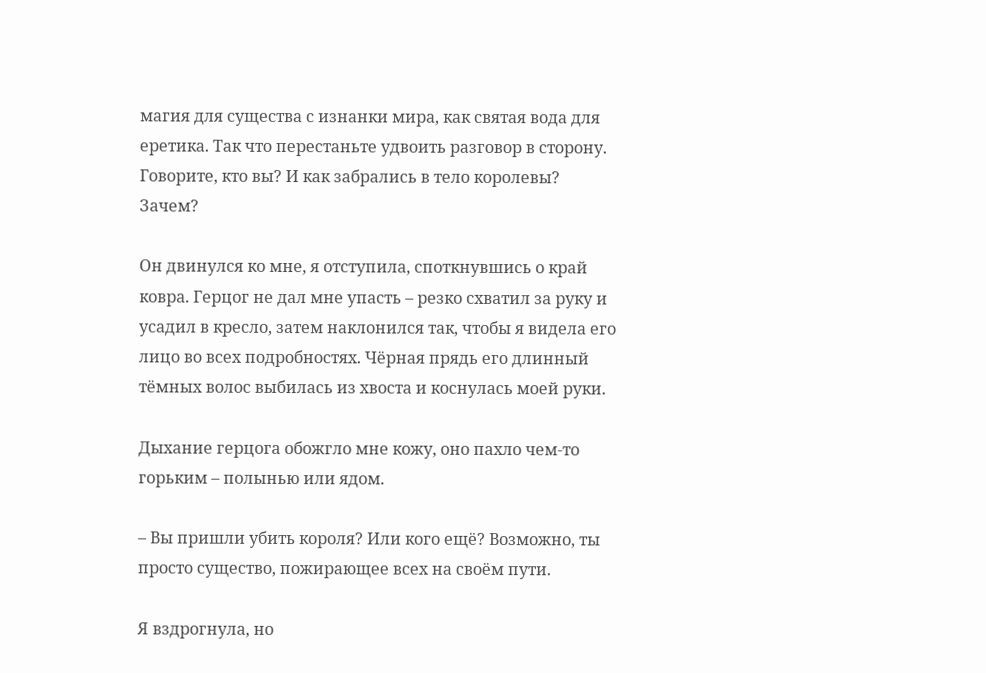магия для существа с изнанки мира, как святая вода для еретика. Так что перестаньте удвоить разговор в сторону. Говорите, кто вы? И как забрались в тело королевы? Зачем?

Он двинулся ко мне, я отступила, споткнувшись о край ковра. Герцог не дал мне упасть – резко схватил за руку и усадил в кресло, затем наклонился так, чтобы я видела его лицо во всех подробностях. Чёрная прядь его длинный тёмных волос выбилась из хвоста и коснулась моей руки.

Дыхание герцога обожгло мне кожу, оно пахло чем-то горьким – полынью или ядом.

– Вы пришли убить короля? Или кого ещё? Возможно, ты просто существо, пожирающее всех на своём пути.

Я вздрогнула, но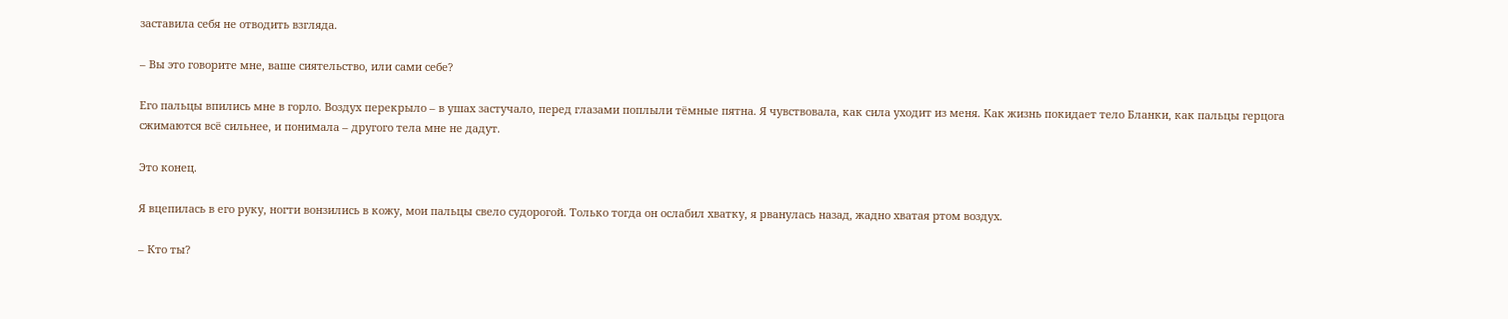заставила себя не отводить взгляда.

– Вы это говорите мне, ваше сиятельство, или сами себе?

Его пальцы впились мне в горло. Воздух перекрыло – в ушах застучало, перед глазами поплыли тёмные пятна. Я чувствовала, как сила уходит из меня. Как жизнь покидает тело Бланки, как пальцы герцога сжимаются всё сильнее, и понимала – другого тела мне не дадут.

Это конец.

Я вцепилась в его руку, ногти вонзились в кожу, мои пальцы свело судорогой. Только тогда он ослабил хватку, я рванулась назад, жадно хватая ртом воздух.

– Кто ты?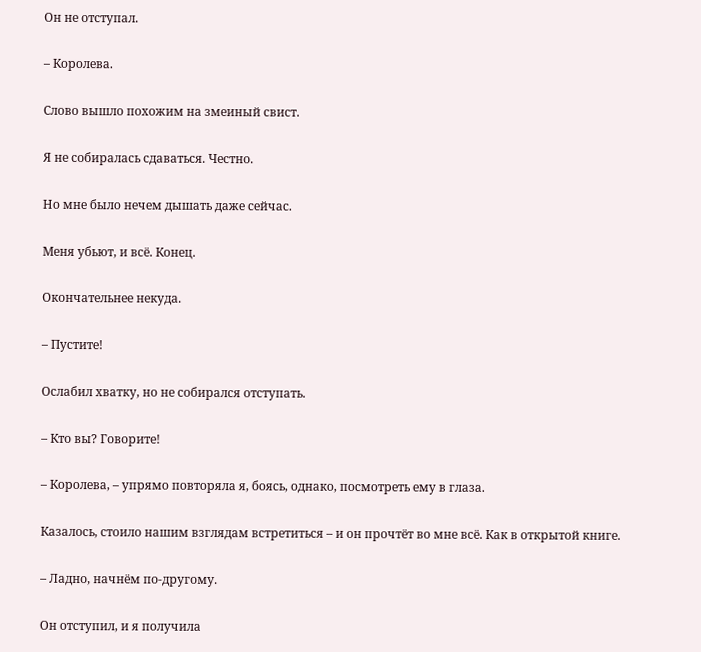Он не отступал.

– Королева.

Слово вышло похожим на змеиный свист.

Я не собиралась сдаваться. Честно.

Но мне было нечем дышать даже сейчас.

Меня убьют, и всё. Конец.

Окончательнее некуда.

– Пустите!

Ослабил хватку, но не собирался отступать.

– Кто вы? Говорите!

– Королева, – упрямо повторяла я, боясь, однако, посмотреть ему в глаза.

Казалось, стоило нашим взглядам встретиться – и он прочтёт во мне всё. Как в открытой книге.

– Ладно, начнём по-другому.

Он отступил, и я получила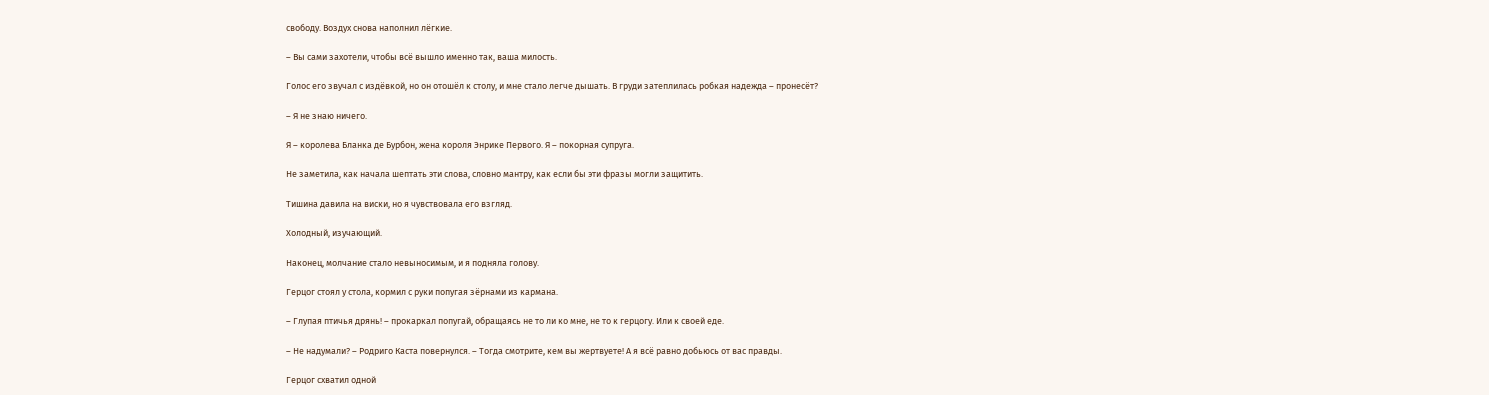свободу. Воздух снова наполнил лёгкие.

– Вы сами захотели, чтобы всё вышло именно так, ваша милость.

Голос его звучал с издёвкой, но он отошёл к столу, и мне стало легче дышать. В груди затеплилась робкая надежда – пронесёт?

– Я не знаю ничего.

Я – королева Бланка де Бурбон, жена короля Энрике Первого. Я – покорная супруга.

Не заметила, как начала шептать эти слова, словно мантру, как если бы эти фразы могли защитить.

Тишина давила на виски, но я чувствовала его взгляд.

Холодный, изучающий.

Наконец, молчание стало невыносимым, и я подняла голову.

Герцог стоял у стола, кормил с руки попугая зёрнами из кармана.

– Глупая птичья дрянь! – прокаркал попугай, обращаясь не то ли ко мне, не то к герцогу. Или к своей еде.

– Не надумали? – Родриго Каста повернулся. – Тогда смотрите, кем вы жертвуете! А я всё равно добьюсь от вас правды.

Герцог схватил одной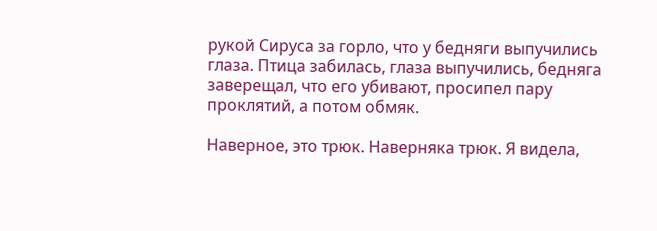рукой Сируса за горло, что у бедняги выпучились глаза. Птица забилась, глаза выпучились, бедняга заверещал, что его убивают, просипел пару проклятий, а потом обмяк.

Наверное, это трюк. Наверняка трюк. Я видела,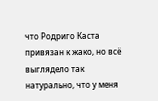что Родриго Каста привязан к жако, но всё выглядело так натурально, что у меня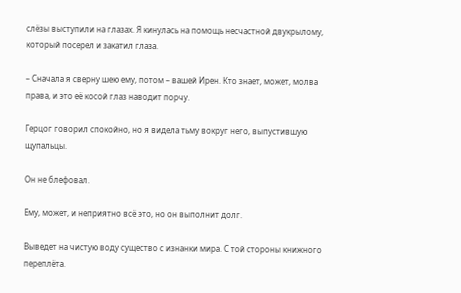слёзы выступили на глазах. Я кинулась на помощь несчастной двукрылому, который посерел и закатил глаза.

– Сначала я сверну шею ему, потом – вашей Ирен. Кто знает, может, молва права, и это её косой глаз наводит порчу.

Герцог говорил спокойно, но я видела тьму вокруг него, выпустившую щупальцы.

Он не блефовал.

Ему, может, и неприятно всё это, но он выполнит долг.

Выведет на чистую воду существо с изнанки мира. С той стороны книжного переплёта.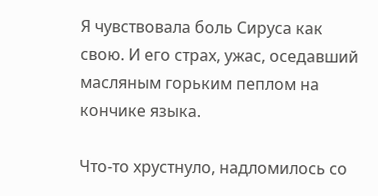Я чувствовала боль Сируса как свою. И его страх, ужас, оседавший масляным горьким пеплом на кончике языка.

Что-то хрустнуло, надломилось со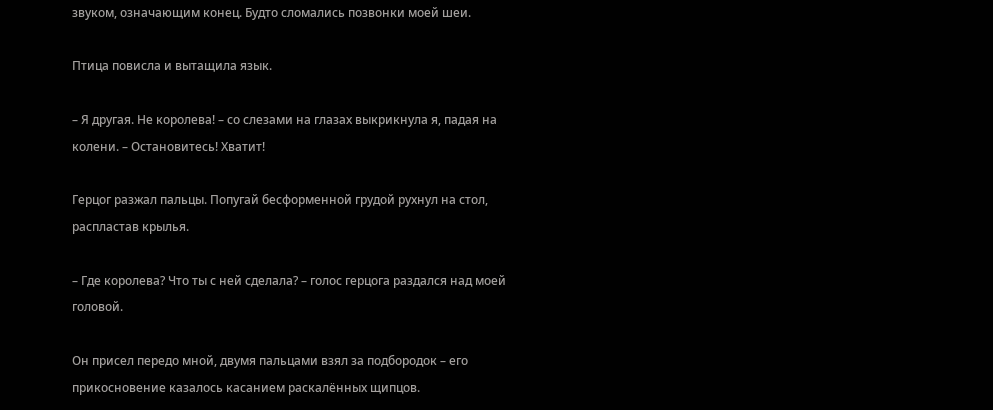звуком, означающим конец. Будто сломались позвонки моей шеи.

Птица повисла и вытащила язык.

– Я другая. Не королева! – со слезами на глазах выкрикнула я, падая на колени. – Остановитесь! Хватит!

Герцог разжал пальцы. Попугай бесформенной грудой рухнул на стол, распластав крылья.

– Где королева? Что ты с ней сделала? – голос герцога раздался над моей головой.

Он присел передо мной, двумя пальцами взял за подбородок – его прикосновение казалось касанием раскалённых щипцов.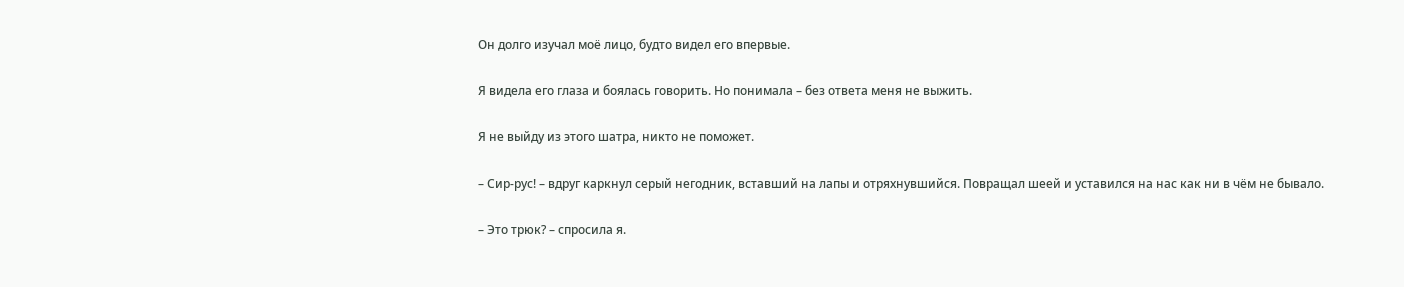Он долго изучал моё лицо, будто видел его впервые.

Я видела его глаза и боялась говорить. Но понимала – без ответа меня не выжить.

Я не выйду из этого шатра, никто не поможет.

– Сир-рус! – вдруг каркнул серый негодник, вставший на лапы и отряхнувшийся. Повращал шеей и уставился на нас как ни в чём не бывало.

– Это трюк? – спросила я.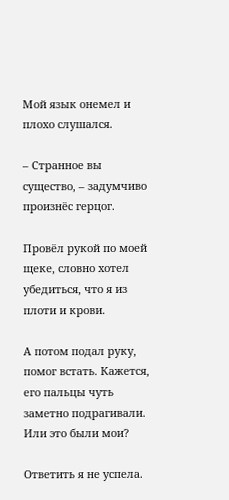Мой язык онемел и плохо слушался.

– Странное вы существо, – задумчиво произнёс герцог.

Провёл рукой по моей щеке, словно хотел убедиться, что я из плоти и крови.

А потом подал руку, помог встать. Кажется, его пальцы чуть заметно подрагивали. Или это были мои?

Ответить я не успела.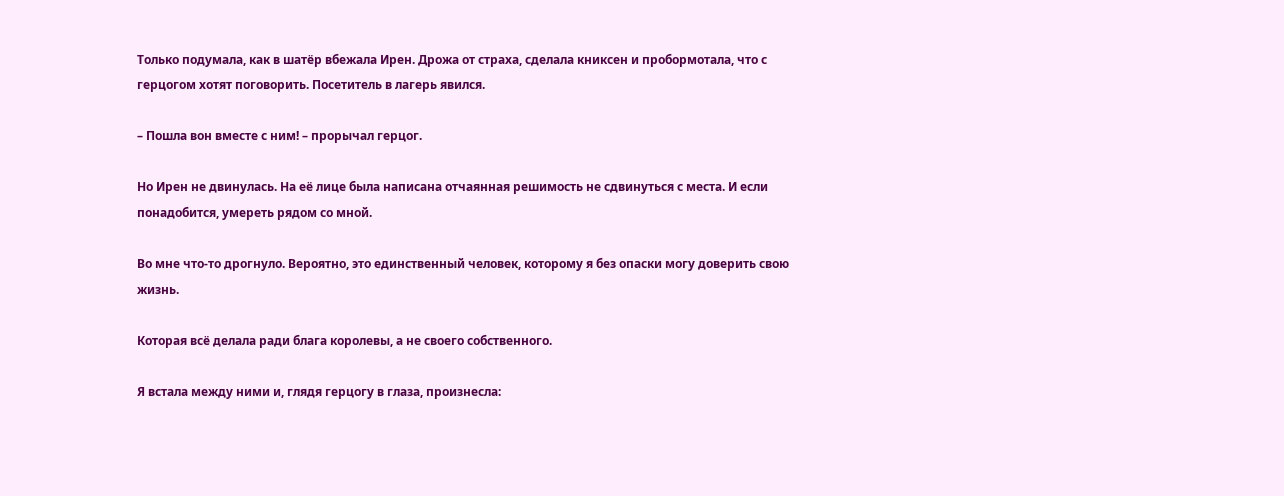Только подумала, как в шатёр вбежала Ирен. Дрожа от страха, сделала книксен и пробормотала, что с герцогом хотят поговорить. Посетитель в лагерь явился.

– Пошла вон вместе с ним! – прорычал герцог.

Но Ирен не двинулась. На её лице была написана отчаянная решимость не сдвинуться с места. И если понадобится, умереть рядом со мной.

Во мне что-то дрогнуло. Вероятно, это единственный человек, которому я без опаски могу доверить свою жизнь.

Которая всё делала ради блага королевы, а не своего собственного.

Я встала между ними и, глядя герцогу в глаза, произнесла: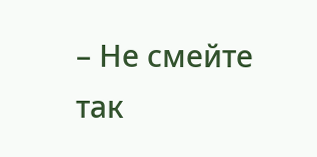– Не смейте так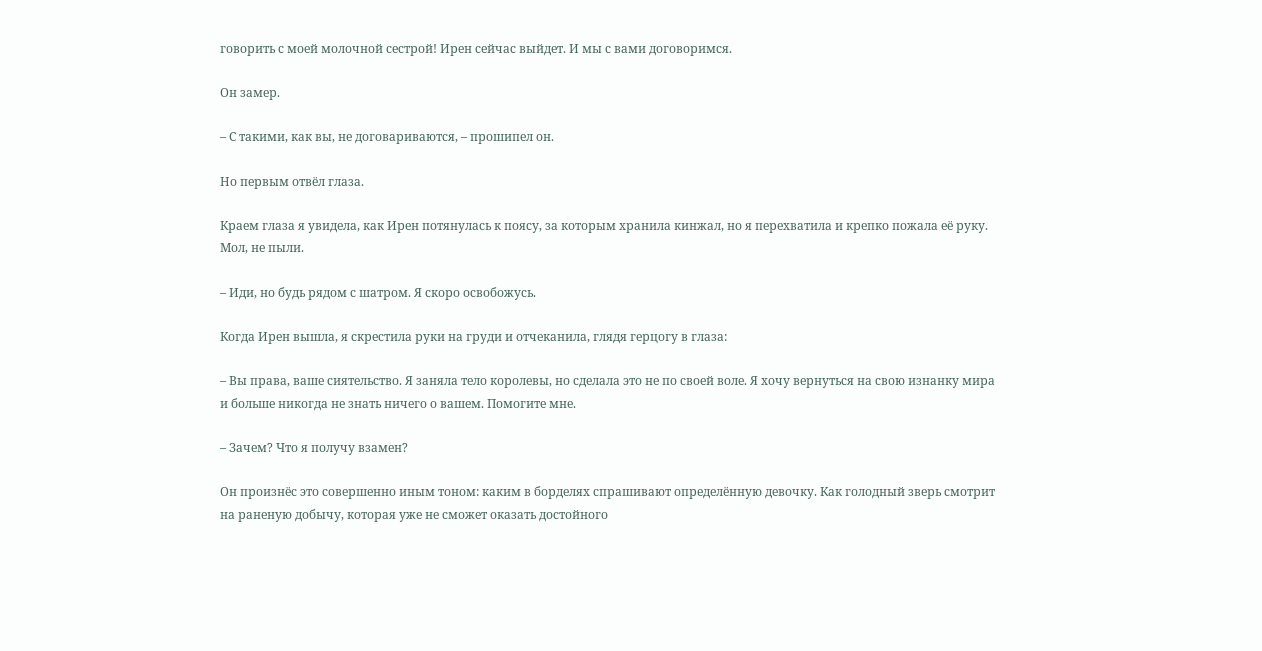говорить с моей молочной сестрой! Ирен сейчас выйдет. И мы с вами договоримся.

Он замер.

– С такими, как вы, не договариваются, – прошипел он.

Но первым отвёл глаза.

Краем глаза я увидела, как Ирен потянулась к поясу, за которым хранила кинжал, но я перехватила и крепко пожала её руку. Мол, не пыли.

– Иди, но будь рядом с шатром. Я скоро освобожусь.

Когда Ирен вышла, я скрестила руки на груди и отчеканила, глядя герцогу в глаза:

– Вы права, ваше сиятельство. Я заняла тело королевы, но сделала это не по своей воле. Я хочу вернуться на свою изнанку мира и больше никогда не знать ничего о вашем. Помогите мне.

– Зачем? Что я получу взамен?

Он произнёс это совершенно иным тоном: каким в борделях спрашивают определённую девочку. Как голодный зверь смотрит на раненую добычу, которая уже не сможет оказать достойного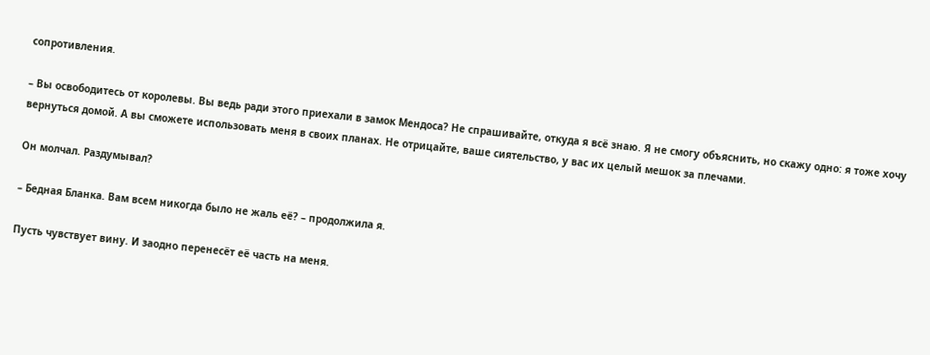сопротивления.

– Вы освободитесь от королевы. Вы ведь ради этого приехали в замок Мендоса? Не спрашивайте, откуда я всё знаю. Я не смогу объяснить, но скажу одно: я тоже хочу вернуться домой. А вы сможете использовать меня в своих планах. Не отрицайте, ваше сиятельство, у вас их целый мешок за плечами.

Он молчал. Раздумывал?

– Бедная Бланка. Вам всем никогда было не жаль её? – продолжила я.

Пусть чувствует вину. И заодно перенесёт её часть на меня.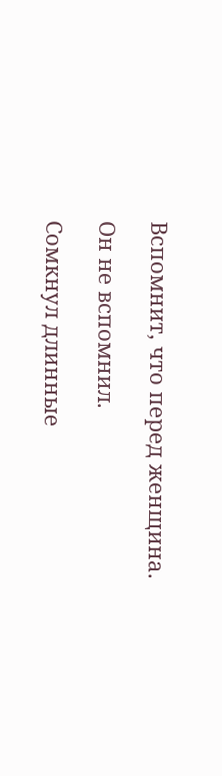Вспомнит, что перед женщина.

Он не вспомнил.

Сомкнул длинные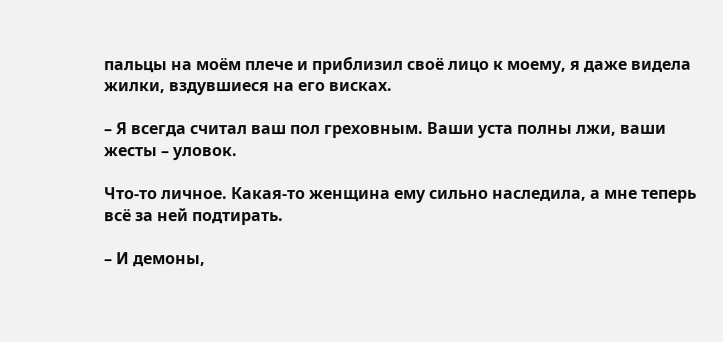пальцы на моём плече и приблизил своё лицо к моему, я даже видела жилки, вздувшиеся на его висках.

– Я всегда считал ваш пол греховным. Ваши уста полны лжи, ваши жесты – уловок.

Что-то личное. Какая-то женщина ему сильно наследила, а мне теперь всё за ней подтирать.

– И демоны,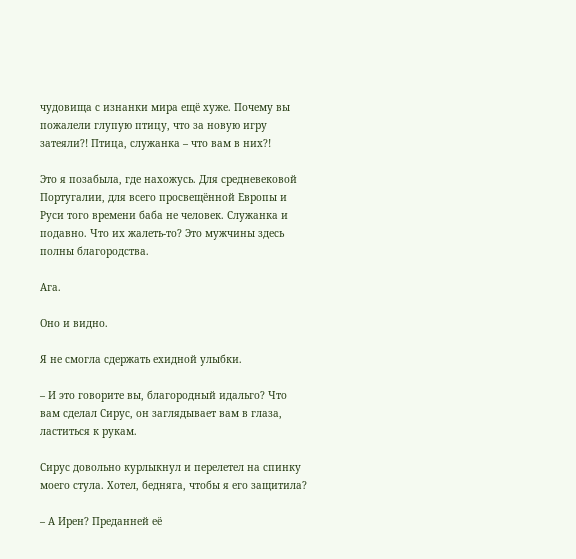чудовища с изнанки мира ещё хуже. Почему вы пожалели глупую птицу, что за новую игру затеяли?! Птица, служанка – что вам в них?!

Это я позабыла, где нахожусь. Для средневековой Португалии, для всего просвещённой Европы и Руси того времени баба не человек. Служанка и подавно. Что их жалеть-то? Это мужчины здесь полны благородства.

Ага.

Оно и видно.

Я не смогла сдержать ехидной улыбки.

– И это говорите вы, благородный идальго? Что вам сделал Сирус, он заглядывает вам в глаза, ластиться к рукам.

Сирус довольно курлыкнул и перелетел на спинку моего стула. Хотел, бедняга, чтобы я его защитила?

– А Ирен? Преданней её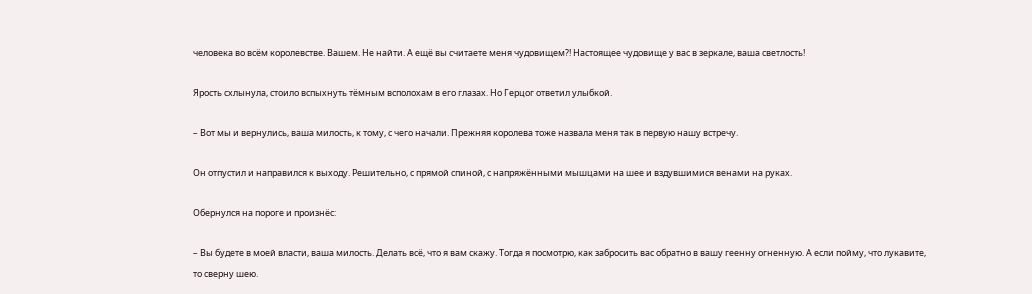человека во всём королевстве. Вашем. Не найти. А ещё вы считаете меня чудовищем?! Настоящее чудовище у вас в зеркале, ваша светлость!

Ярость схлынула, стоило вспыхнуть тёмным всполохам в его глазах. Но Герцог ответил улыбкой.

– Вот мы и вернулись, ваша милость, к тому, с чего начали. Прежняя королева тоже назвала меня так в первую нашу встречу.

Он отпустил и направился к выходу. Решительно, с прямой спиной, с напряжёнными мышцами на шее и вздувшимися венами на руках.

Обернулся на пороге и произнёс:

– Вы будете в моей власти, ваша милость. Делать всё, что я вам скажу. Тогда я посмотрю, как забросить вас обратно в вашу геенну огненную. А если пойму, что лукавите, то сверну шею.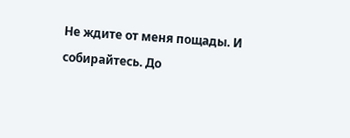Не ждите от меня пощады. И собирайтесь. До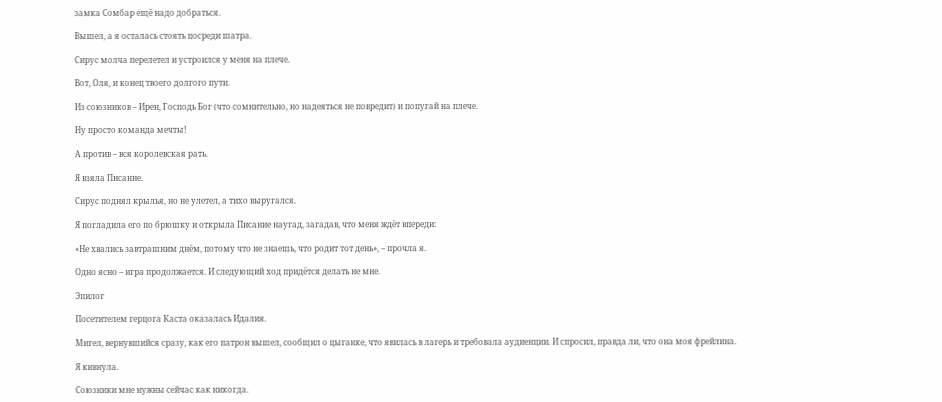замка Сомбар ещё надо добраться.

Вышел, а я осталась стоять посреди шатра.

Сирус молча перелетел и устроился у меня на плече.

Вот, Оля, и конец твоего долгого пути.

Из союзников – Ирен, Господь Бог (что сомнительно, но надеяться не повредит) и попугай на плече.

Ну просто команда мечты!

А против – вся королевская рать.

Я взяла Писание.

Сирус поднял крылья, но не улетел, а тихо выругался.

Я погладила его по брюшку и открыла Писание наугад, загадав, что меня ждёт впереди:

«Не хвались завтрашним днём, потому что не знаешь, что родит тот день», – прочла я.

Одно ясно – игра продолжается. И следующий ход придётся делать не мне.

Эпилог

Посетителем герцога Каста оказалась Идалия.

Мигел, вернувшийся сразу, как его патрон вышел, сообщил о цыганке, что явилась в лагерь и требовала аудиенции. И спросил, правда ли, что она моя фрейлина.

Я кивнула.

Союзники мне нужны сейчас как никогда.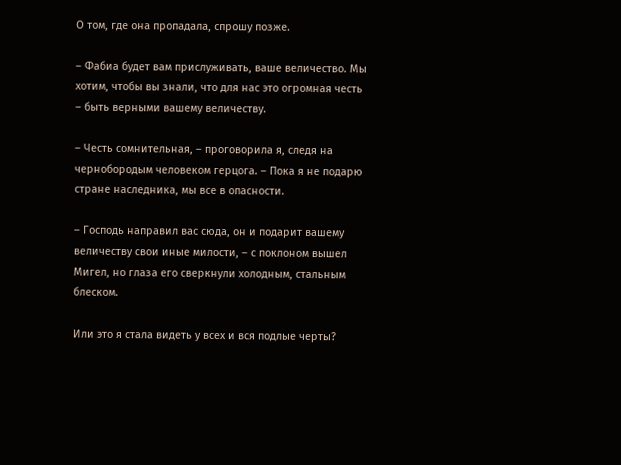О том, где она пропадала, спрошу позже.

– Фабиа будет вам прислуживать, ваше величество. Мы хотим, чтобы вы знали, что для нас это огромная честь – быть верными вашему величеству.

– Честь сомнительная, – проговорила я, следя на чернобородым человеком герцога. – Пока я не подарю стране наследника, мы все в опасности.

– Господь направил вас сюда, он и подарит вашему величеству свои иные милости, – с поклоном вышел Мигел, но глаза его сверкнули холодным, стальным блеском.

Или это я стала видеть у всех и вся подлые черты?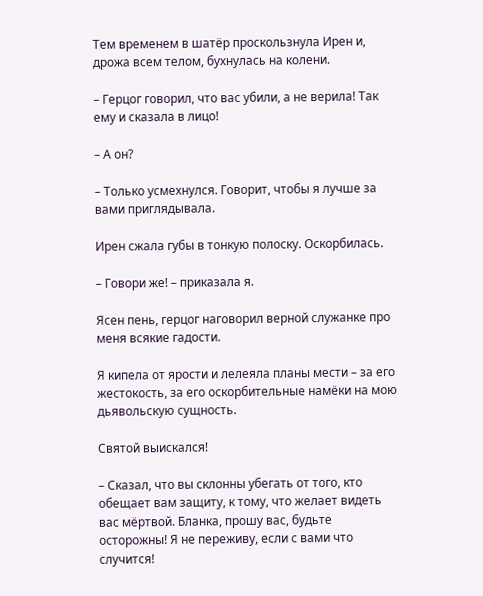Тем временем в шатёр проскользнула Ирен и, дрожа всем телом, бухнулась на колени.

– Герцог говорил, что вас убили, а не верила! Так ему и сказала в лицо!

– А он?

– Только усмехнулся. Говорит, чтобы я лучше за вами приглядывала.

Ирен сжала губы в тонкую полоску. Оскорбилась.

– Говори же! – приказала я.

Ясен пень, герцог наговорил верной служанке про меня всякие гадости.

Я кипела от ярости и лелеяла планы мести – за его жестокость, за его оскорбительные намёки на мою дьявольскую сущность.

Святой выискался!

– Сказал, что вы склонны убегать от того, кто обещает вам защиту, к тому, что желает видеть вас мёртвой. Бланка, прошу вас, будьте осторожны! Я не переживу, если с вами что случится!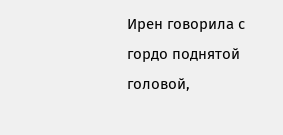Ирен говорила с гордо поднятой головой,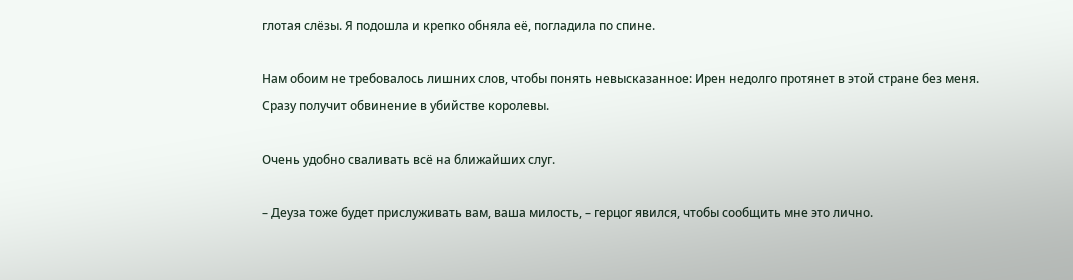глотая слёзы. Я подошла и крепко обняла её, погладила по спине.

Нам обоим не требовалось лишних слов, чтобы понять невысказанное: Ирен недолго протянет в этой стране без меня. Сразу получит обвинение в убийстве королевы.

Очень удобно сваливать всё на ближайших слуг.

– Деуза тоже будет прислуживать вам, ваша милость, – герцог явился, чтобы сообщить мне это лично.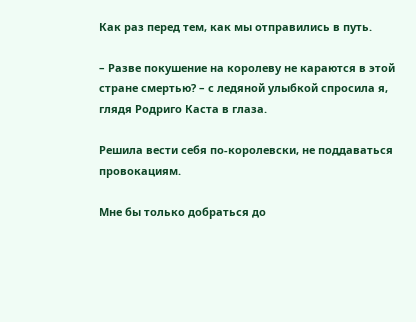Как раз перед тем, как мы отправились в путь.

– Разве покушение на королеву не караются в этой стране смертью? – с ледяной улыбкой спросила я, глядя Родриго Каста в глаза.

Решила вести себя по-королевски, не поддаваться провокациям.

Мне бы только добраться до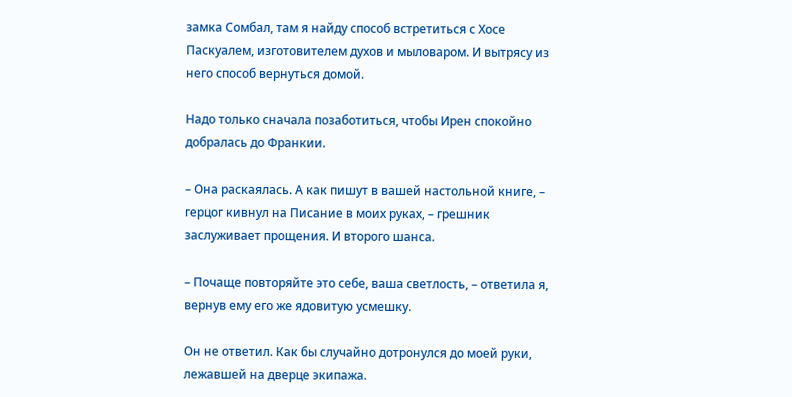замка Сомбал, там я найду способ встретиться с Хосе Паскуалем, изготовителем духов и мыловаром. И вытрясу из него способ вернуться домой.

Надо только сначала позаботиться, чтобы Ирен спокойно добралась до Франкии.

– Она раскаялась. А как пишут в вашей настольной книге, – герцог кивнул на Писание в моих руках, – грешник заслуживает прощения. И второго шанса.

– Почаще повторяйте это себе, ваша светлость, – ответила я, вернув ему его же ядовитую усмешку.

Он не ответил. Как бы случайно дотронулся до моей руки, лежавшей на дверце экипажа.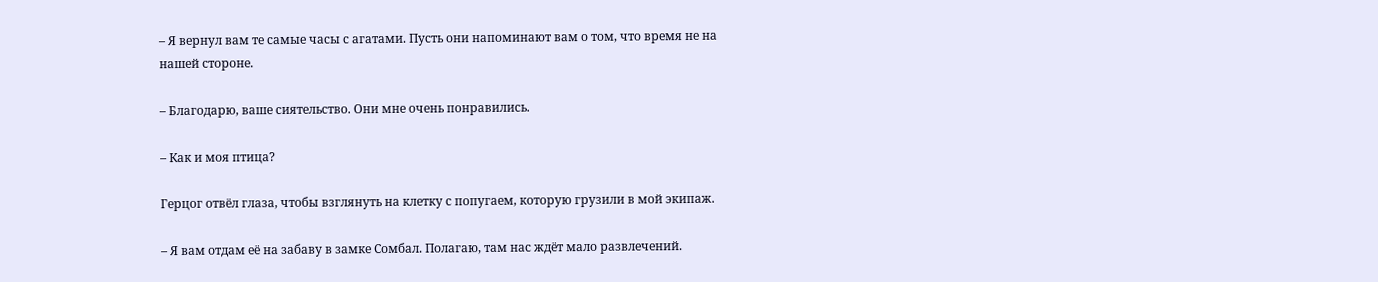– Я вернул вам те самые часы с агатами. Пусть они напоминают вам о том, что время не на нашей стороне.

– Благодарю, ваше сиятельство. Они мне очень понравились.

– Как и моя птица?

Герцог отвёл глаза, чтобы взглянуть на клетку с попугаем, которую грузили в мой экипаж.

– Я вам отдам её на забаву в замке Сомбал. Полагаю, там нас ждёт мало развлечений.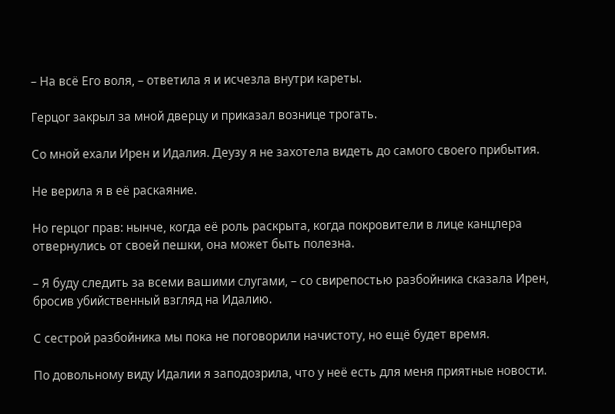– На всё Его воля, – ответила я и исчезла внутри кареты.

Герцог закрыл за мной дверцу и приказал вознице трогать.

Со мной ехали Ирен и Идалия. Деузу я не захотела видеть до самого своего прибытия.

Не верила я в её раскаяние.

Но герцог прав: нынче, когда её роль раскрыта, когда покровители в лице канцлера отвернулись от своей пешки, она может быть полезна.

– Я буду следить за всеми вашими слугами, – со свирепостью разбойника сказала Ирен, бросив убийственный взгляд на Идалию.

С сестрой разбойника мы пока не поговорили начистоту, но ещё будет время.

По довольному виду Идалии я заподозрила, что у неё есть для меня приятные новости.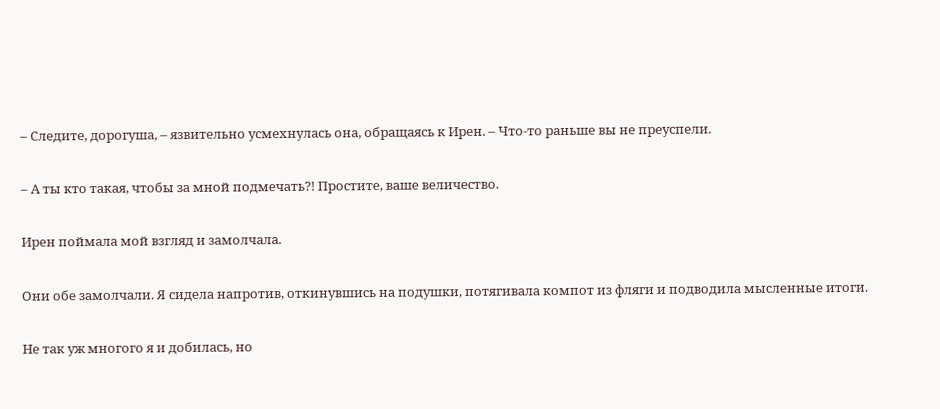– Следите, дорогуша, – язвительно усмехнулась она, обращаясь к Ирен. – Что-то раньше вы не преуспели.

– А ты кто такая, чтобы за мной подмечать?! Простите, ваше величество.

Ирен поймала мой взгляд и замолчала.

Они обе замолчали. Я сидела напротив, откинувшись на подушки, потягивала компот из фляги и подводила мысленные итоги.

Не так уж многого я и добилась, но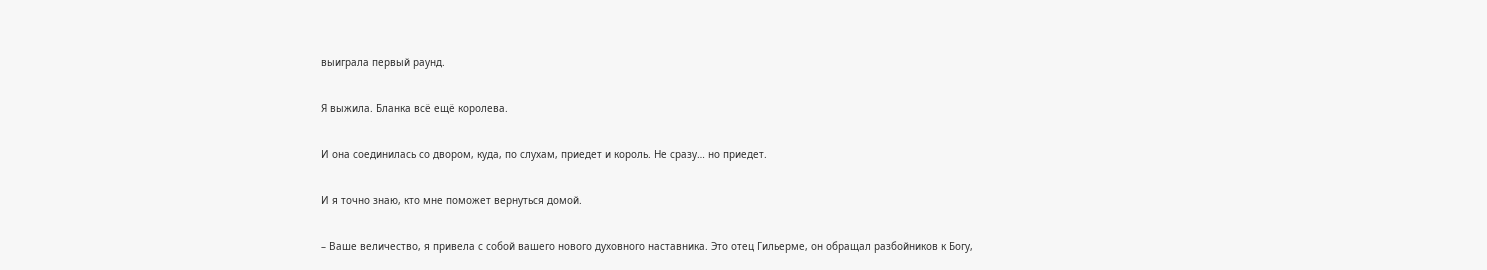выиграла первый раунд.

Я выжила. Бланка всё ещё королева.

И она соединилась со двором, куда, по слухам, приедет и король. Не сразу… но приедет.

И я точно знаю, кто мне поможет вернуться домой.

– Ваше величество, я привела с собой вашего нового духовного наставника. Это отец Гильерме, он обращал разбойников к Богу,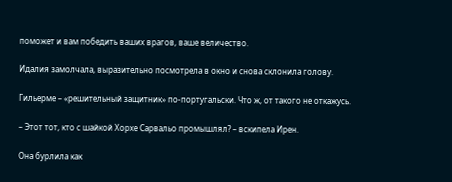поможет и вам победить ваших врагов, ваше величество.

Идалия замолчала, выразительно посмотрела в окно и снова склонила голову.

Гильерме – «решительный защитник» по-португальски. Что ж, от такого не откажусь.

– Этот тот, кто с шайкой Хорхе Сарвальо промышлял? – вскипела Ирен.

Она бурлила как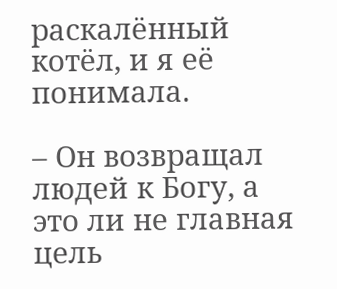раскалённый котёл, и я её понимала.

– Он возвращал людей к Богу, а это ли не главная цель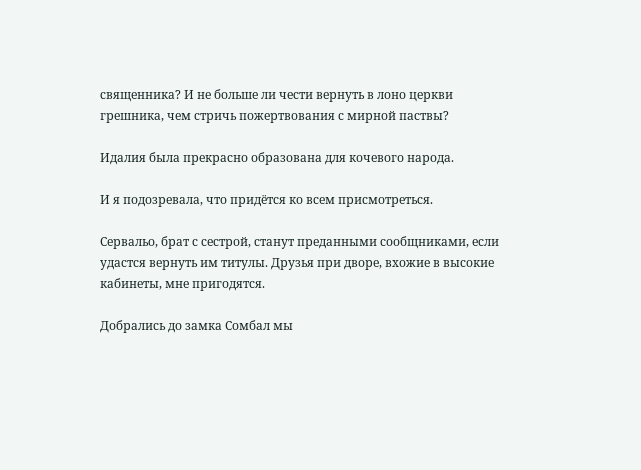священника? И не больше ли чести вернуть в лоно церкви грешника, чем стричь пожертвования с мирной паствы?

Идалия была прекрасно образована для кочевого народа.

И я подозревала, что придётся ко всем присмотреться.

Сервальо, брат с сестрой, станут преданными сообщниками, если удастся вернуть им титулы. Друзья при дворе, вхожие в высокие кабинеты, мне пригодятся.

Добрались до замка Сомбал мы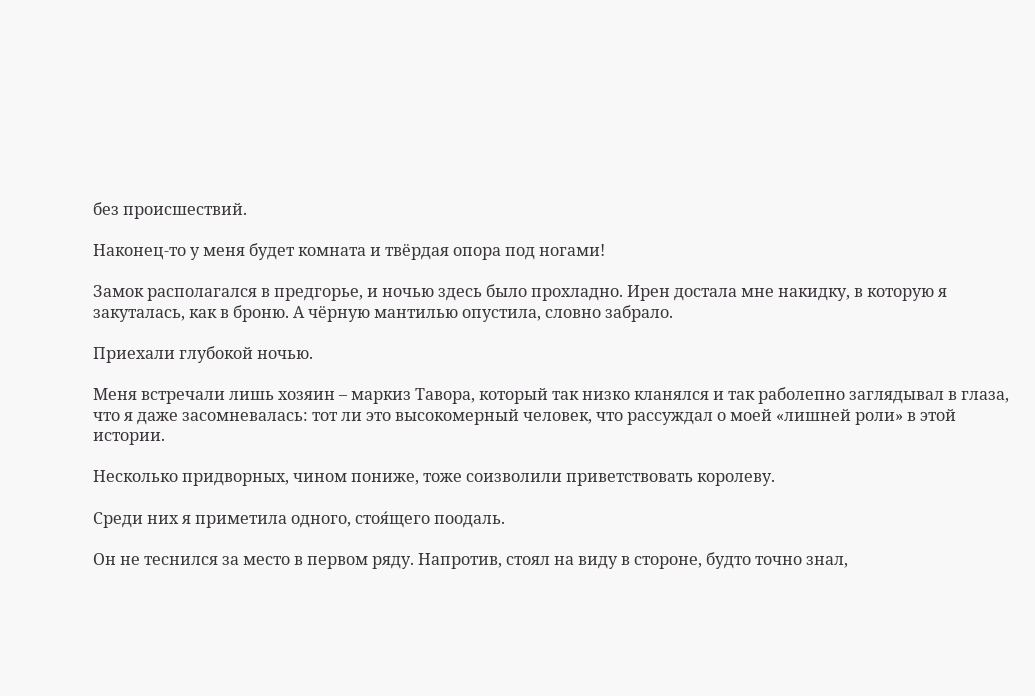без происшествий.

Наконец-то у меня будет комната и твёрдая опора под ногами!

Замок располагался в предгорье, и ночью здесь было прохладно. Ирен достала мне накидку, в которую я закуталась, как в броню. А чёрную мантилью опустила, словно забрало.

Приехали глубокой ночью.

Меня встречали лишь хозяин – маркиз Тавора, который так низко кланялся и так раболепно заглядывал в глаза, что я даже засомневалась: тот ли это высокомерный человек, что рассуждал о моей «лишней роли» в этой истории.

Несколько придворных, чином пониже, тоже соизволили приветствовать королеву.

Среди них я приметила одного, стоя́щего поодаль.

Он не теснился за место в первом ряду. Напротив, стоял на виду в стороне, будто точно знал,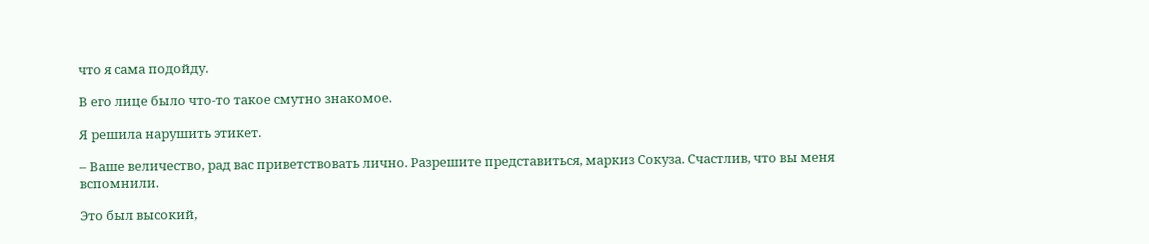что я сама подойду.

В его лице было что-то такое смутно знакомое.

Я решила нарушить этикет.

– Ваше величество, рад вас приветствовать лично. Разрешите представиться, маркиз Сокуза. Счастлив, что вы меня вспомнили.

Это был высокий,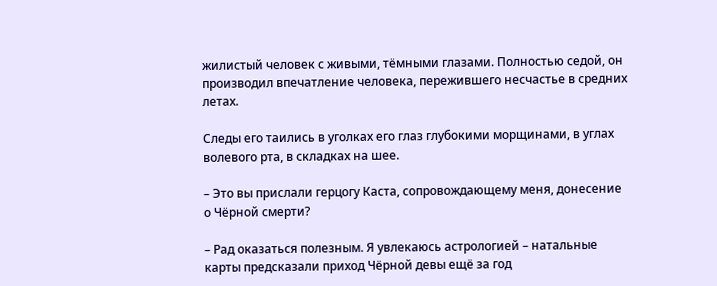жилистый человек с живыми, тёмными глазами. Полностью седой, он производил впечатление человека, пережившего несчастье в средних летах.

Следы его таились в уголках его глаз глубокими морщинами, в углах волевого рта, в складках на шее.

– Это вы прислали герцогу Каста, сопровождающему меня, донесение о Чёрной смерти?

– Рад оказаться полезным. Я увлекаюсь астрологией – натальные карты предсказали приход Чёрной девы ещё за год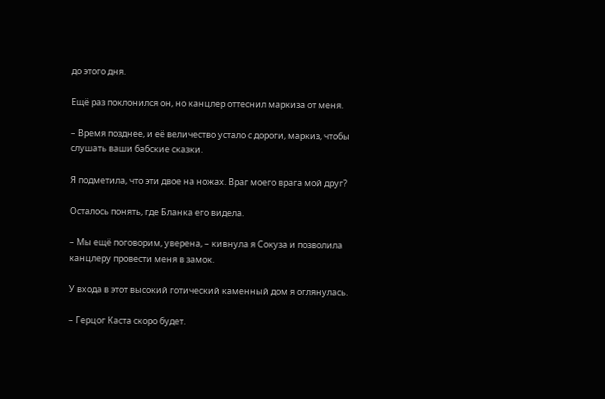до этого дня.

Ещё раз поклонился он, но канцлер оттеснил маркиза от меня.

– Время позднее, и её величество устало с дороги, маркиз, чтобы слушать ваши бабские сказки.

Я подметила, что эти двое на ножах. Враг моего врага мой друг?

Осталось понять, где Бланка его видела.

– Мы ещё поговорим, уверена, – кивнула я Сокуза и позволила канцлеру провести меня в замок.

У входа в этот высокий готический каменный дом я оглянулась.

– Герцог Каста скоро будет.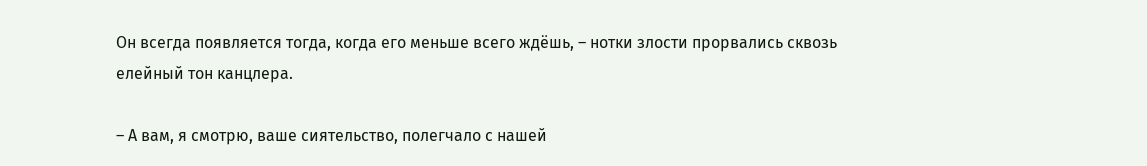Он всегда появляется тогда, когда его меньше всего ждёшь, – нотки злости прорвались сквозь елейный тон канцлера.

– А вам, я смотрю, ваше сиятельство, полегчало с нашей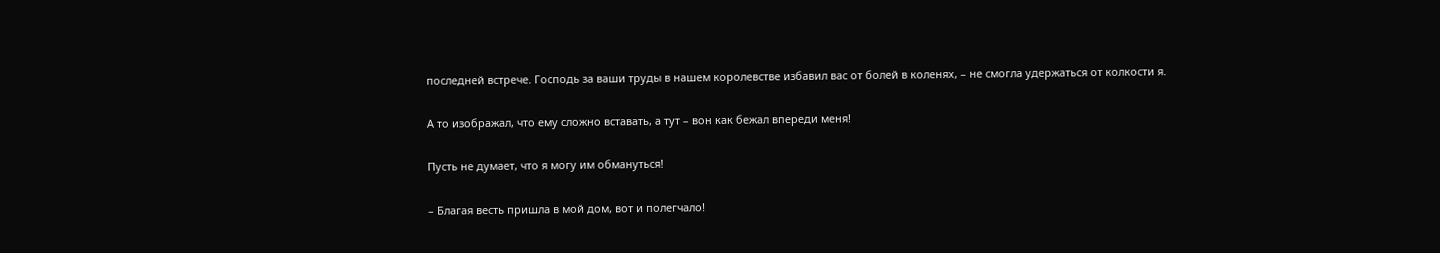последней встрече. Господь за ваши труды в нашем королевстве избавил вас от болей в коленях, – не смогла удержаться от колкости я.

А то изображал, что ему сложно вставать, а тут – вон как бежал впереди меня!

Пусть не думает, что я могу им обмануться!

– Благая весть пришла в мой дом, вот и полегчало!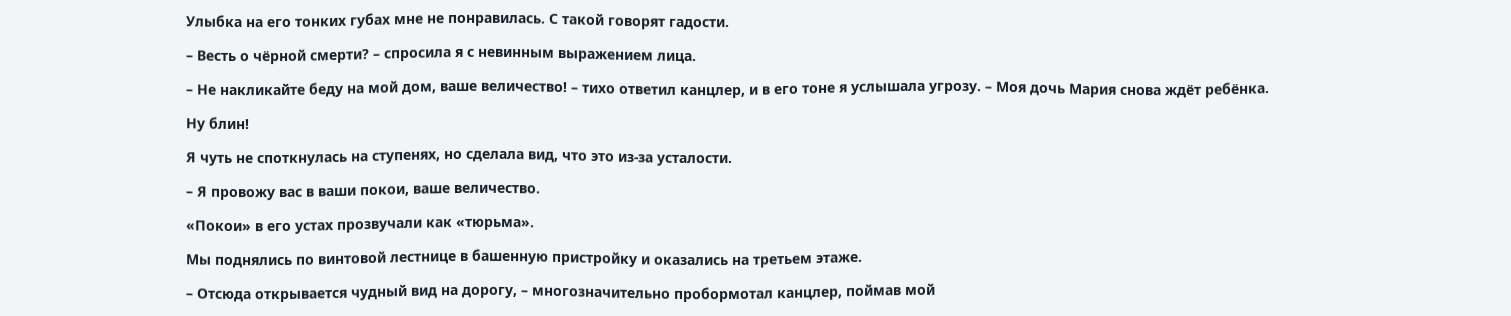Улыбка на его тонких губах мне не понравилась. С такой говорят гадости.

– Весть о чёрной смерти? – спросила я с невинным выражением лица.

– Не накликайте беду на мой дом, ваше величество! – тихо ответил канцлер, и в его тоне я услышала угрозу. – Моя дочь Мария снова ждёт ребёнка.

Ну блин!

Я чуть не споткнулась на ступенях, но сделала вид, что это из-за усталости.

– Я провожу вас в ваши покои, ваше величество.

«Покои» в его устах прозвучали как «тюрьма».

Мы поднялись по винтовой лестнице в башенную пристройку и оказались на третьем этаже.

– Отсюда открывается чудный вид на дорогу, – многозначительно пробормотал канцлер, поймав мой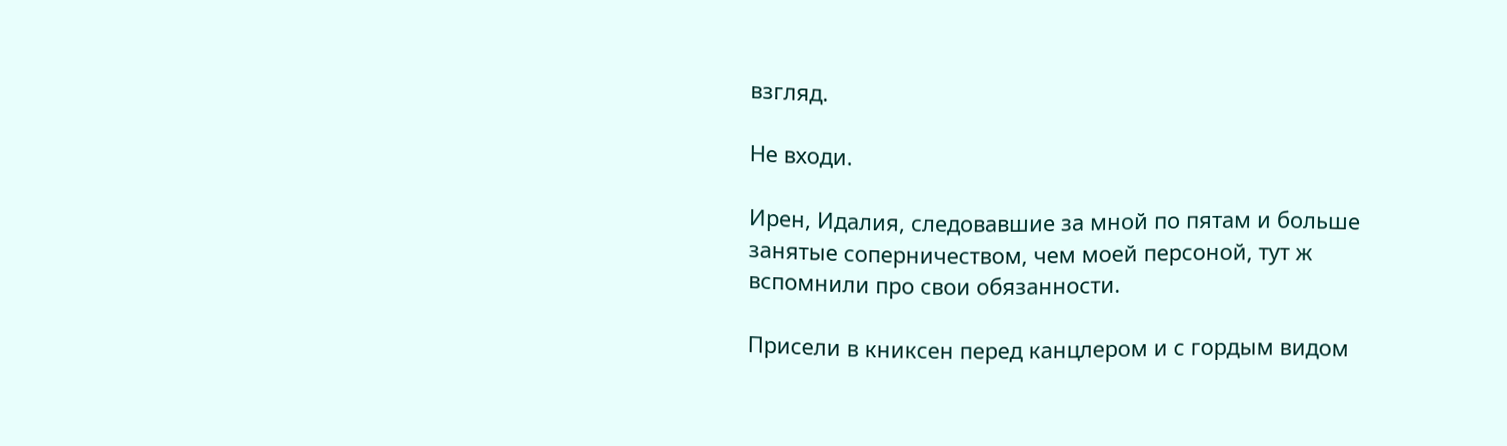взгляд.

Не входи.

Ирен, Идалия, следовавшие за мной по пятам и больше занятые соперничеством, чем моей персоной, тут ж вспомнили про свои обязанности.

Присели в книксен перед канцлером и с гордым видом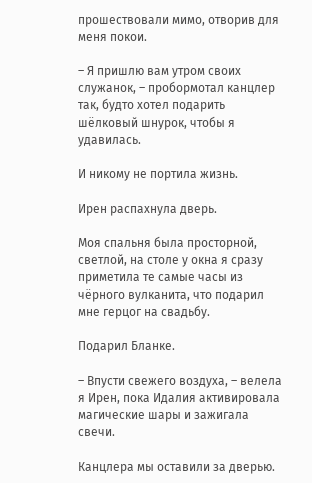прошествовали мимо, отворив для меня покои.

– Я пришлю вам утром своих служанок, – пробормотал канцлер так, будто хотел подарить шёлковый шнурок, чтобы я удавилась.

И никому не портила жизнь.

Ирен распахнула дверь.

Моя спальня была просторной, светлой, на столе у окна я сразу приметила те самые часы из чёрного вулканита, что подарил мне герцог на свадьбу.

Подарил Бланке.

– Впусти свежего воздуха, – велела я Ирен, пока Идалия активировала магические шары и зажигала свечи.

Канцлера мы оставили за дверью.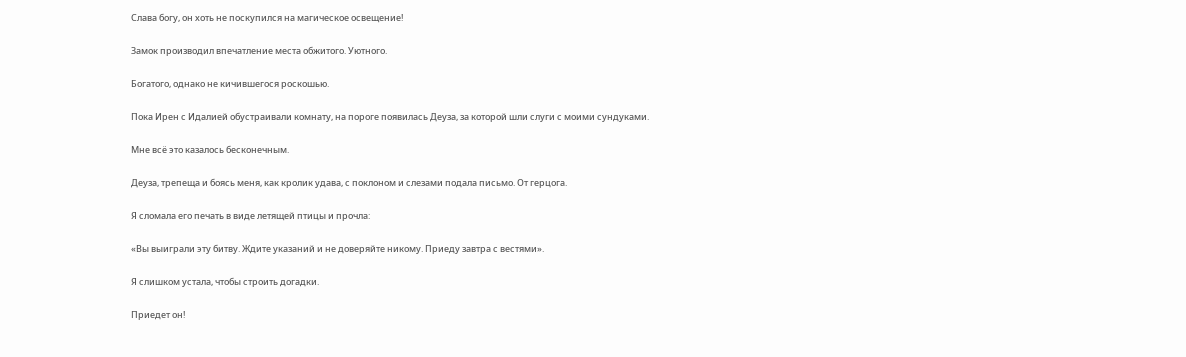Слава богу, он хоть не поскупился на магическое освещение!

Замок производил впечатление места обжитого. Уютного.

Богатого, однако не кичившегося роскошью.

Пока Ирен с Идалией обустраивали комнату, на пороге появилась Деуза, за которой шли слуги с моими сундуками.

Мне всё это казалось бесконечным.

Деуза, трепеща и боясь меня, как кролик удава, с поклоном и слезами подала письмо. От герцога.

Я сломала его печать в виде летящей птицы и прочла:

«Вы выиграли эту битву. Ждите указаний и не доверяйте никому. Приеду завтра с вестями».

Я слишком устала, чтобы строить догадки.

Приедет он!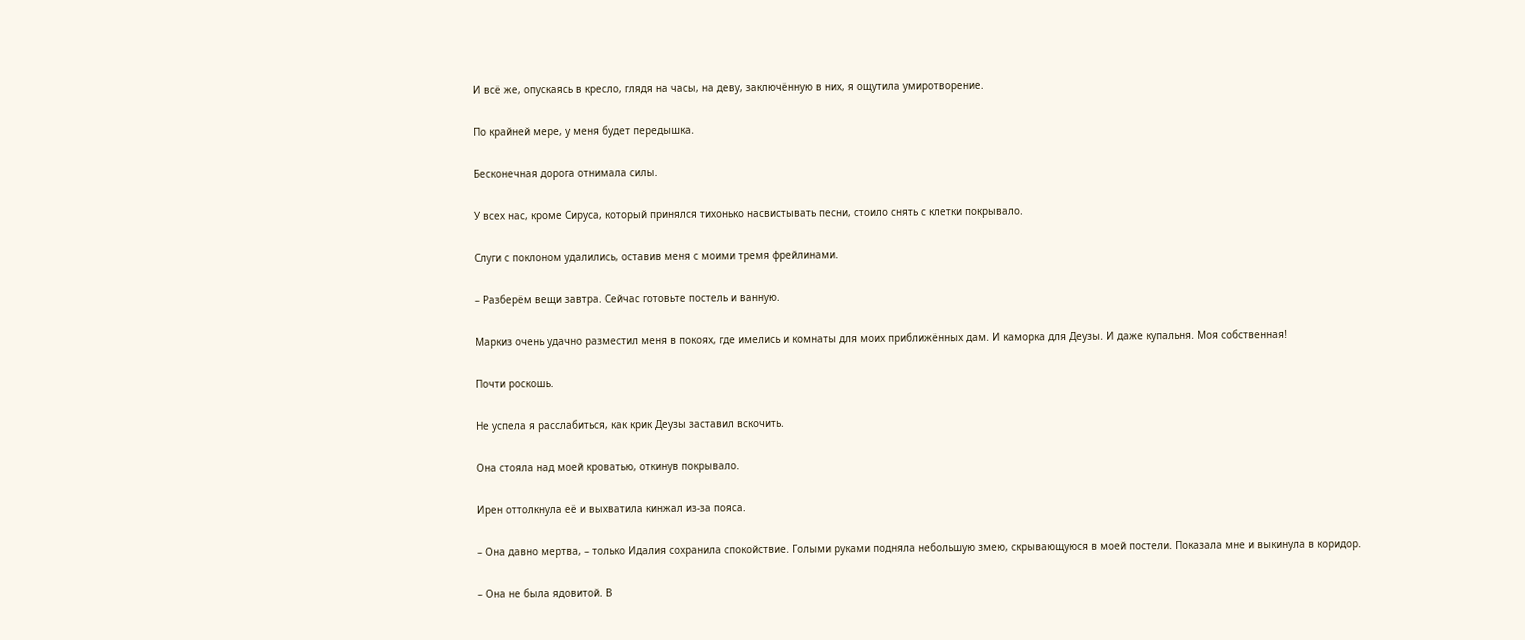И всё же, опускаясь в кресло, глядя на часы, на деву, заключённую в них, я ощутила умиротворение.

По крайней мере, у меня будет передышка.

Бесконечная дорога отнимала силы.

У всех нас, кроме Сируса, который принялся тихонько насвистывать песни, стоило снять с клетки покрывало.

Слуги с поклоном удалились, оставив меня с моими тремя фрейлинами.

– Разберём вещи завтра. Сейчас готовьте постель и ванную.

Маркиз очень удачно разместил меня в покоях, где имелись и комнаты для моих приближённых дам. И каморка для Деузы. И даже купальня. Моя собственная!

Почти роскошь.

Не успела я расслабиться, как крик Деузы заставил вскочить.

Она стояла над моей кроватью, откинув покрывало.

Ирен оттолкнула её и выхватила кинжал из-за пояса.

– Она давно мертва, – только Идалия сохранила спокойствие. Голыми руками подняла небольшую змею, скрывающуюся в моей постели. Показала мне и выкинула в коридор.

– Она не была ядовитой. В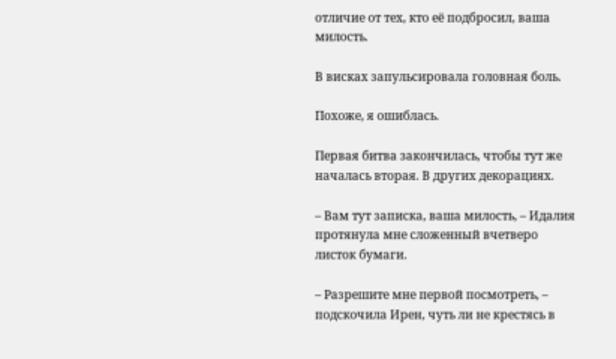отличие от тех, кто её подбросил, ваша милость.

В висках запульсировала головная боль.

Похоже, я ошиблась.

Первая битва закончилась, чтобы тут же началась вторая. В других декорациях.

– Вам тут записка, ваша милость, – Идалия протянула мне сложенный вчетверо листок бумаги.

– Разрешите мне первой посмотреть, – подскочила Ирен, чуть ли не крестясь в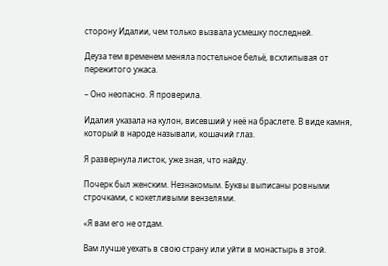сторону Идалии, чем только вызвала усмешку последней.

Деуза тем временем меняла постельное бельё, всхлипывая от пережитого ужаса.

– Оно неопасно. Я проверила.

Идалия указала на кулон, висевший у неё на браслете. В виде камня, который в народе называли, кошачий глаз.

Я развернула листок, уже зная, что найду.

Почерк был женским. Незнакомым. Буквы выписаны ровными строчками, с кокетливыми вензелями.

«Я вам его не отдам.

Вам лучше уехать в свою страну или уйти в монастырь в этой.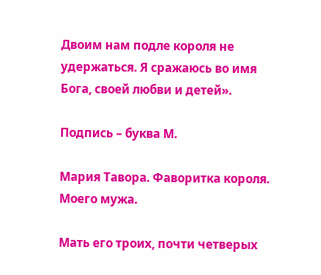Двоим нам подле короля не удержаться. Я сражаюсь во имя Бога, своей любви и детей».

Подпись – буква М.

Мария Тавора. Фаворитка короля. Моего мужа.

Мать его троих, почти четверых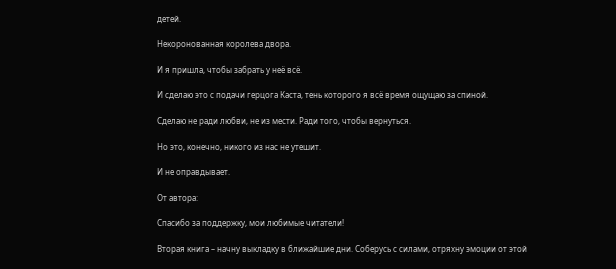детей.

Некоронованная королева двора.

И я пришла, чтобы забрать у неё всё.

И сделаю это с подачи герцога Каста, тень которого я всё время ощущаю за спиной.

Сделаю не ради любви, не из мести. Ради того, чтобы вернуться.

Но это, конечно, никого из нас не утешит.

И не оправдывает.

От автора:

Спасибо за поддержку, мои любимые читатели!

Вторая книга – начну выкладку в ближайшие дни. Соберусь с силами, отряхну эмоции от этой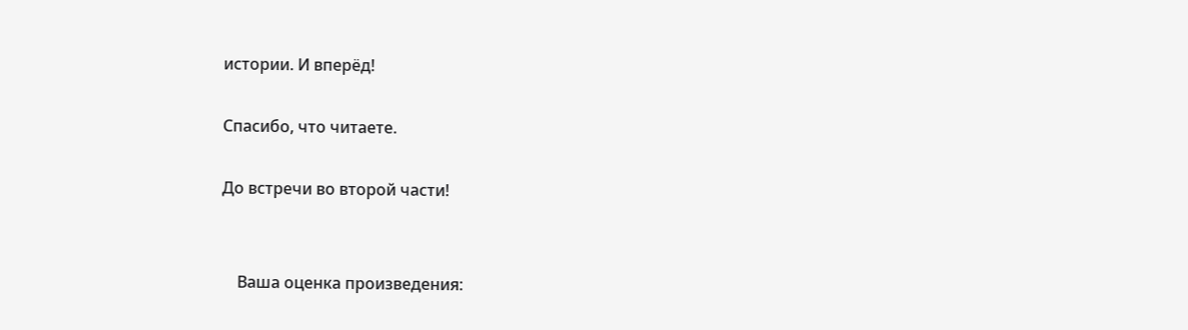истории. И вперёд!

Спасибо, что читаете.

До встречи во второй части!


    Ваша оценка произведения: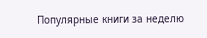Популярные книги за неделю